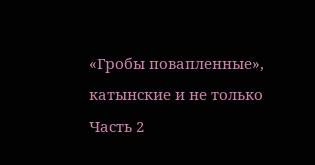«Гробы повапленные»,
катынские и не только
Часть 2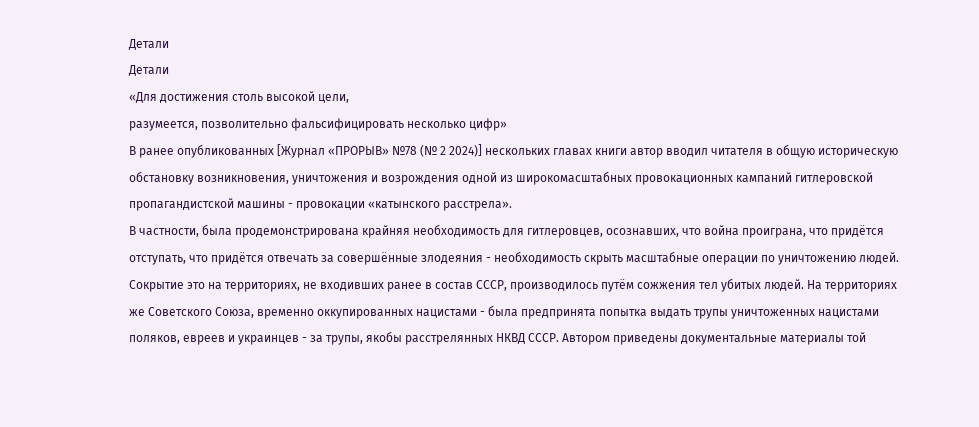Детали
Детали
«Для достижения столь высокой цели,
разумеется, позволительно фальсифицировать несколько цифр»
В ранее опубликованных [Журнал «ПРОРЫВ» №78 (№ 2 2024)] нескольких главах книги автор вводил читателя в общую историческую обстановку возникновения, уничтожения и возрождения одной из широкомасштабных провокационных кампаний гитлеровской пропагандистской машины - провокации «катынского расстрела».
В частности, была продемонстрирована крайняя необходимость для гитлеровцев, осознавших, что война проиграна, что придётся отступать, что придётся отвечать за совершённые злодеяния - необходимость скрыть масштабные операции по уничтожению людей.
Сокрытие это на территориях, не входивших ранее в состав СССР, производилось путём сожжения тел убитых людей. На территориях же Советского Союза, временно оккупированных нацистами - была предпринята попытка выдать трупы уничтоженных нацистами поляков, евреев и украинцев - за трупы, якобы расстрелянных НКВД СССР. Автором приведены документальные материалы той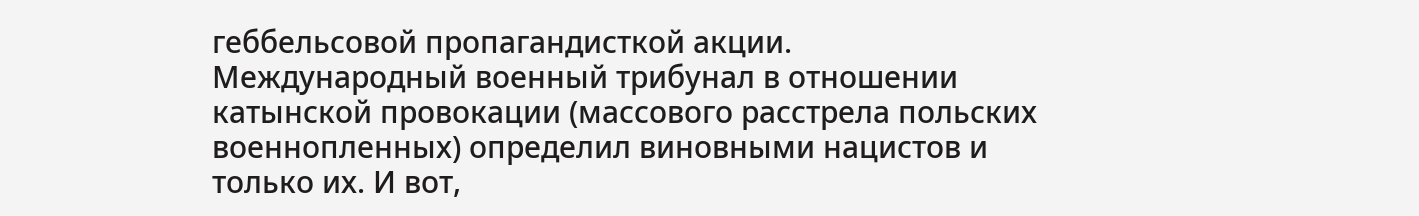геббельсовой пропагандисткой акции.
Международный военный трибунал в отношении катынской провокации (массового расстрела польских военнопленных) определил виновными нацистов и только их. И вот,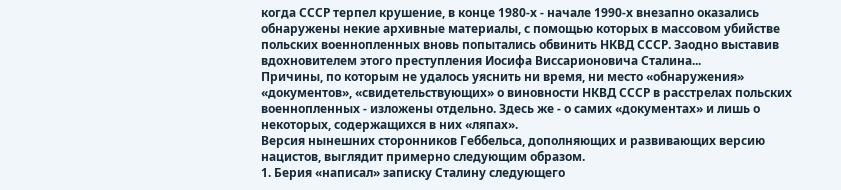когда СССР терпел крушение, в конце 1980-х - начале 1990-х внезапно оказались обнаружены некие архивные материалы, с помощью которых в массовом убийстве польских военнопленных вновь попытались обвинить НКВД СССР. Заодно выставив вдохновителем этого преступления Иосифа Виссарионовича Сталина...
Причины, по которым не удалось уяснить ни время, ни место «обнаружения» «документов», «свидетельствующих» о виновности НКВД СССР в расстрелах польских военнопленных - изложены отдельно. Здесь же - о самих «документах» и лишь о некоторых, содержащихся в них «ляпах».
Версия нынешних сторонников Геббельса, дополняющих и развивающих версию нацистов, выглядит примерно следующим образом.
1. Берия «написал» записку Сталину следующего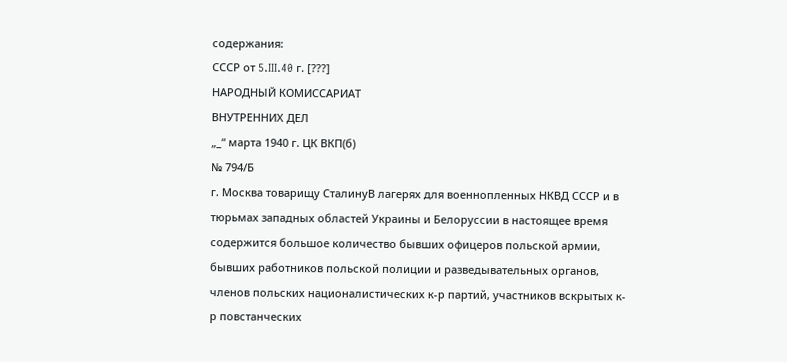содержания:
СССР от 5.III.40 г. [???]
НАРОДНЫЙ КОМИССАРИАТ
ВНУТРЕННИХ ДЕЛ
„_“ марта 1940 г. ЦК ВКП(б)
№ 794/Б
г. Москва товарищу СталинуВ лагерях для военнопленных НКВД СССР и в тюрьмах западных областей Украины и Белоруссии в настоящее время содержится большое количество бывших офицеров польской армии, бывших работников польской полиции и разведывательных органов, членов польских националистических к-р партий, участников вскрытых к-р повстанческих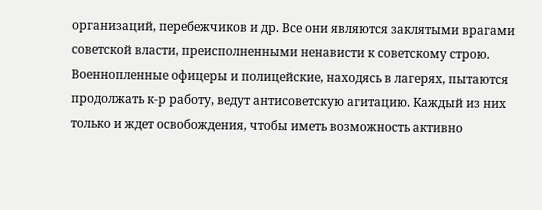организаций, перебежчиков и др. Все они являются заклятыми врагами советской власти, преисполненными ненависти к советскому строю.
Военнопленные офицеры и полицейские, находясь в лагерях, пытаются продолжать к-р работу, ведут антисоветскую агитацию. Каждый из них только и ждет освобождения, чтобы иметь возможность активно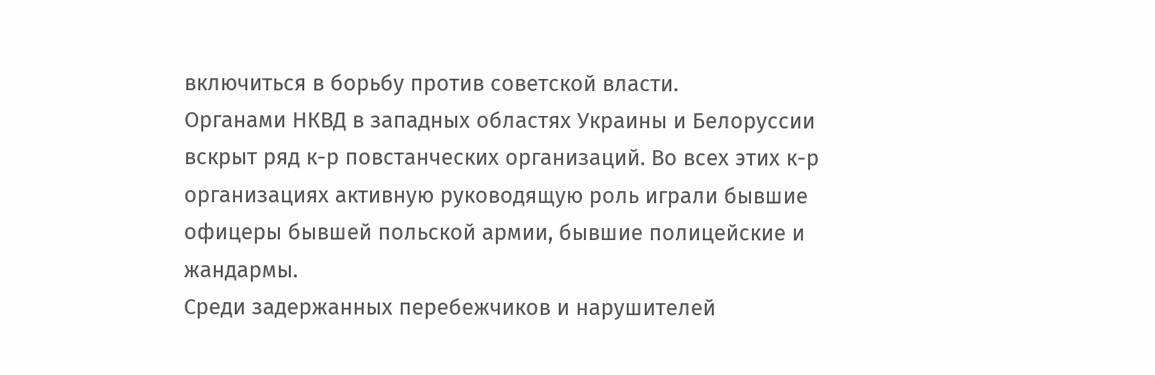включиться в борьбу против советской власти.
Органами НКВД в западных областях Украины и Белоруссии вскрыт ряд к-р повстанческих организаций. Во всех этих к-р организациях активную руководящую роль играли бывшие офицеры бывшей польской армии, бывшие полицейские и жандармы.
Среди задержанных перебежчиков и нарушителей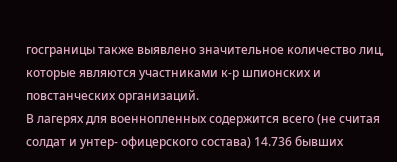госграницы также выявлено значительное количество лиц, которые являются участниками к-р шпионских и повстанческих организаций.
В лагерях для военнопленных содержится всего (не считая солдат и унтер- офицерского состава) 14.736 бывших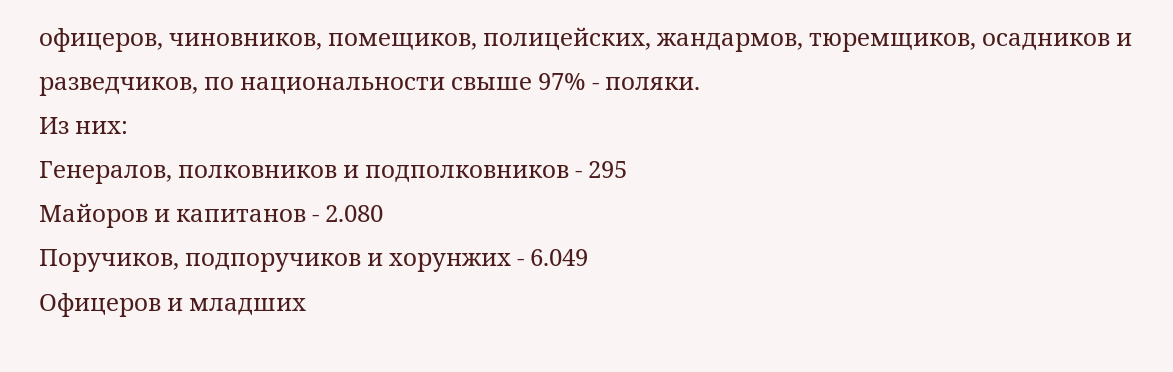офицеров, чиновников, помещиков, полицейских, жандармов, тюремщиков, осадников и разведчиков, по национальности свыше 97% - поляки.
Из них:
Генералов, полковников и подполковников - 295
Майоров и капитанов - 2.080
Поручиков, подпоручиков и хорунжих - 6.049
Офицеров и младших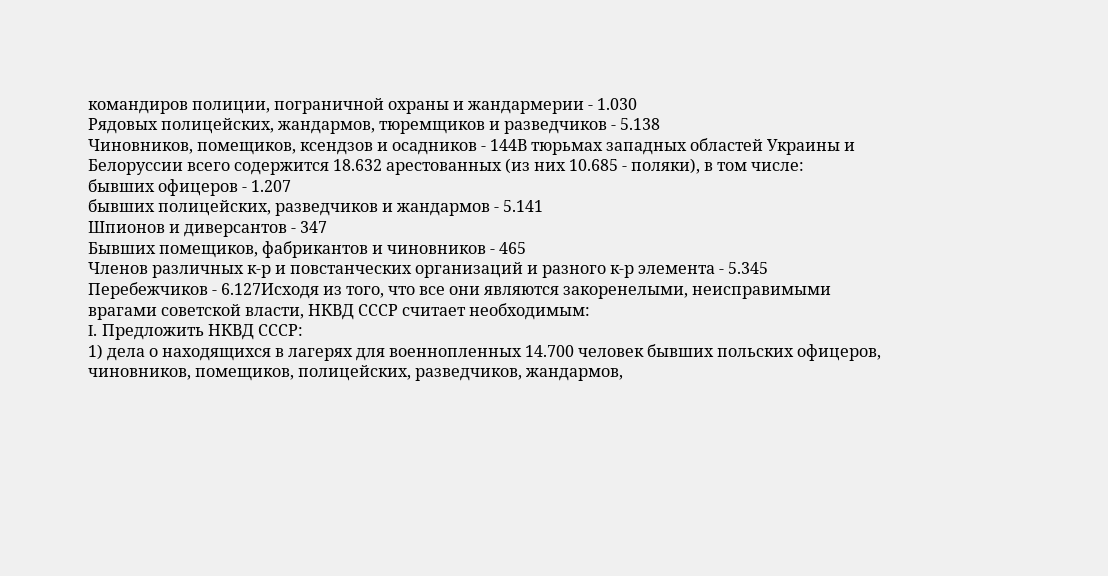командиров полиции, пограничной охраны и жандармерии - 1.030
Рядовых полицейских, жандармов, тюремщиков и разведчиков - 5.138
Чиновников, помещиков, ксендзов и осадников - 144В тюрьмах западных областей Украины и Белоруссии всего содержится 18.632 арестованных (из них 10.685 - поляки), в том числе:
бывших офицеров - 1.207
бывших полицейских, разведчиков и жандармов - 5.141
Шпионов и диверсантов - 347
Бывших помещиков, фабрикантов и чиновников - 465
Членов различных к-р и повстанческих организаций и разного к-р элемента - 5.345
Перебежчиков - 6.127Исходя из того, что все они являются закоренелыми, неисправимыми врагами советской власти, НКВД СССР считает необходимым:
I. Предложить НКВД СССР:
1) дела о находящихся в лагерях для военнопленных 14.700 человек бывших польских офицеров, чиновников, помещиков, полицейских, разведчиков, жандармов,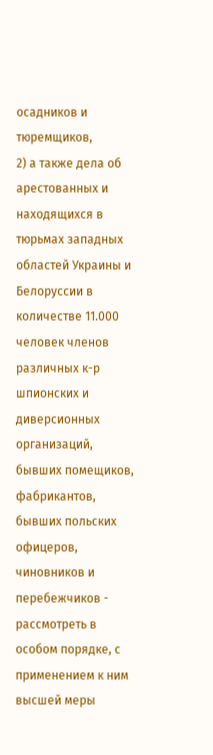осадников и тюремщиков,
2) а также дела об арестованных и находящихся в тюрьмах западных областей Украины и Белоруссии в количестве 11.000 человек членов различных к-р шпионских и диверсионных организаций, бывших помещиков, фабрикантов, бывших польских офицеров, чиновников и перебежчиков - рассмотреть в особом порядке, с применением к ним высшей меры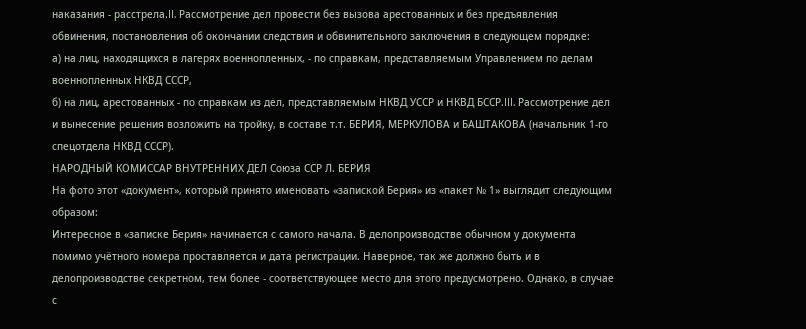наказания - расстрела.II. Рассмотрение дел провести без вызова арестованных и без предъявления обвинения, постановления об окончании следствия и обвинительного заключения в следующем порядке:
а) на лиц, находящихся в лагерях военнопленных, - по справкам, представляемым Управлением по делам военнопленных НКВД СССР,
б) на лиц, арестованных - по справкам из дел, представляемым НКВД УССР и НКВД БССР.III. Рассмотрение дел и вынесение решения возложить на тройку, в составе т.т. БЕРИЯ, МЕРКУЛОВА и БАШТАКОВА (начальник 1-го спецотдела НКВД СССР).
НАРОДНЫЙ КОМИССАР ВНУТРЕННИХ ДЕЛ Союза ССР Л. БЕРИЯ
На фото этот «документ», который принято именовать «запиской Берия» из «пакет № 1» выглядит следующим образом:
Интересное в «записке Берия» начинается с самого начала. В делопроизводстве обычном у документа помимо учётного номера проставляется и дата регистрации. Наверное, так же должно быть и в делопроизводстве секретном, тем более - соответствующее место для этого предусмотрено. Однако, в случае с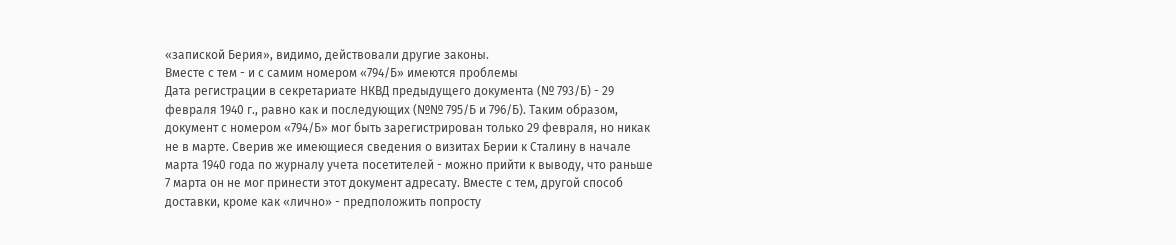«запиской Берия», видимо, действовали другие законы.
Вместе с тем - и с самим номером «794/Б» имеются проблемы
Дата регистрации в секретариате НКВД предыдущего документа (№ 793/Б) - 29 февраля 1940 г., равно как и последующих (№№ 795/Б и 796/Б). Таким образом, документ с номером «794/Б» мог быть зарегистрирован только 29 февраля, но никак не в марте. Сверив же имеющиеся сведения о визитах Берии к Сталину в начале марта 1940 года по журналу учета посетителей - можно прийти к выводу, что раньше 7 марта он не мог принести этот документ адресату. Вместе с тем, другой способ доставки, кроме как «лично» - предположить попросту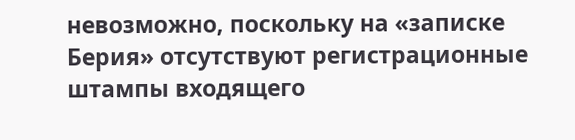невозможно, поскольку на «записке Берия» отсутствуют регистрационные штампы входящего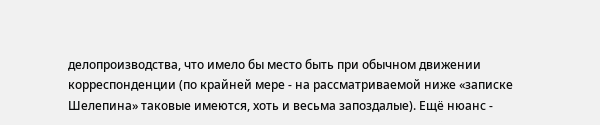делопроизводства, что имело бы место быть при обычном движении корреспонденции (по крайней мере - на рассматриваемой ниже «записке Шелепина» таковые имеются, хоть и весьма запоздалые). Ещё нюанс -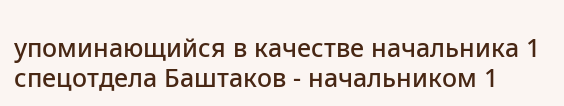упоминающийся в качестве начальника 1 спецотдела Баштаков - начальником 1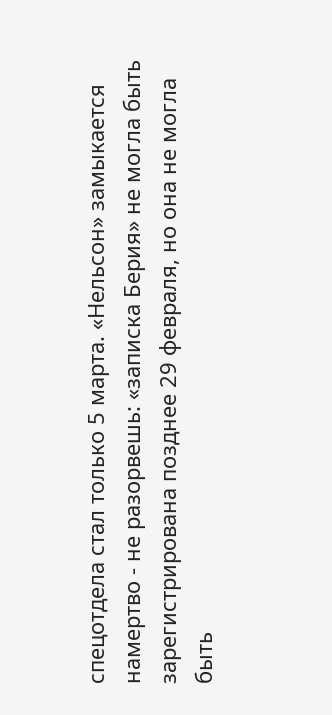спецотдела стал только 5 марта. «Нельсон» замыкается намертво - не разорвешь: «записка Берия» не могла быть зарегистрирована позднее 29 февраля, но она не могла быть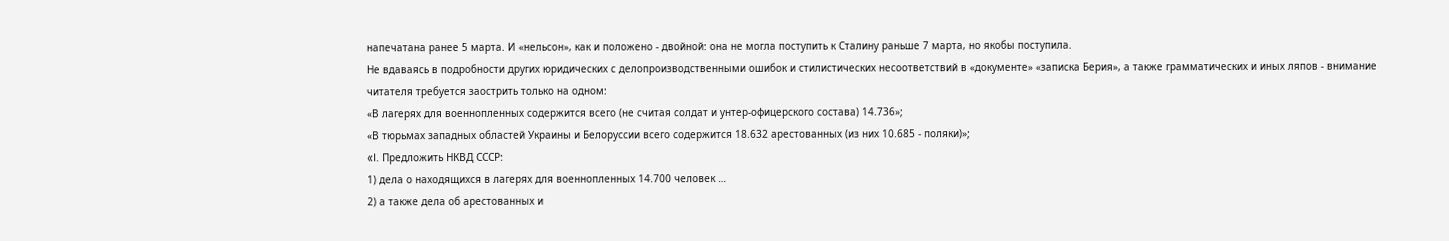напечатана ранее 5 марта. И «нельсон», как и положено - двойной: она не могла поступить к Сталину раньше 7 марта, но якобы поступила.
Не вдаваясь в подробности других юридических с делопроизводственными ошибок и стилистических несоответствий в «документе» «записка Берия», а также грамматических и иных ляпов - внимание читателя требуется заострить только на одном:
«В лагерях для военнопленных содержится всего (не считая солдат и унтер-офицерского состава) 14.736»;
«В тюрьмах западных областей Украины и Белоруссии всего содержится 18.632 арестованных (из них 10.685 - поляки)»;
«I. Предложить НКВД СССР:
1) дела о находящихся в лагерях для военнопленных 14.700 человек …
2) а также дела об арестованных и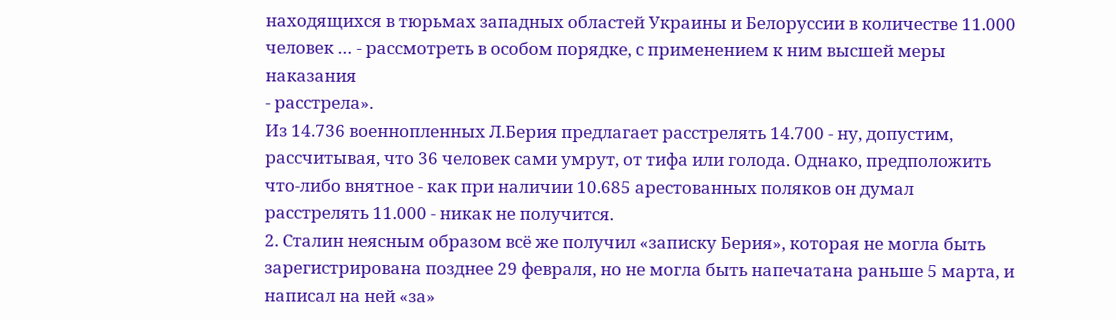находящихся в тюрьмах западных областей Украины и Белоруссии в количестве 11.000 человек … - рассмотреть в особом порядке, с применением к ним высшей меры наказания
- расстрела».
Из 14.736 военнопленных Л.Берия предлагает расстрелять 14.700 - ну, допустим, рассчитывая, что 36 человек сами умрут, от тифа или голода. Однако, предположить что-либо внятное - как при наличии 10.685 арестованных поляков он думал расстрелять 11.000 - никак не получится.
2. Сталин неясным образом всё же получил «записку Берия», которая не могла быть зарегистрирована позднее 29 февраля, но не могла быть напечатана раньше 5 марта, и написал на ней «за»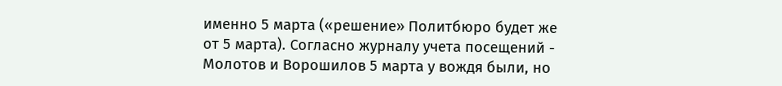именно 5 марта («решение» Политбюро будет же от 5 марта). Согласно журналу учета посещений - Молотов и Ворошилов 5 марта у вождя были, но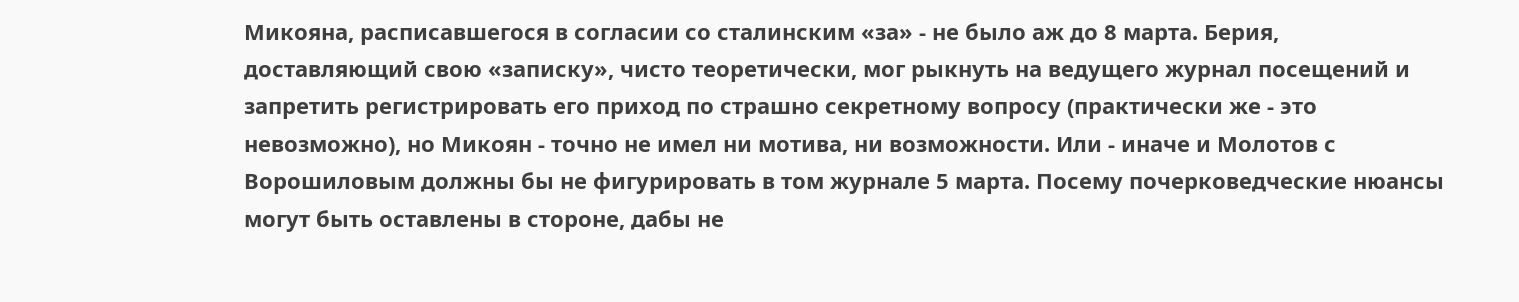Микояна, расписавшегося в согласии со сталинским «за» - не было аж до 8 марта. Берия, доставляющий свою «записку», чисто теоретически, мог рыкнуть на ведущего журнал посещений и запретить регистрировать его приход по страшно секретному вопросу (практически же - это невозможно), но Микоян - точно не имел ни мотива, ни возможности. Или - иначе и Молотов с Ворошиловым должны бы не фигурировать в том журнале 5 марта. Посему почерковедческие нюансы могут быть оставлены в стороне, дабы не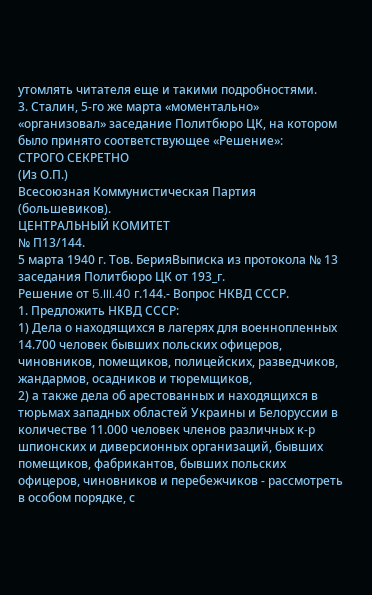утомлять читателя еще и такими подробностями.
3. Сталин, 5-го же марта «моментально» «организовал» заседание Политбюро ЦК, на котором было принято соответствующее «Решение»:
СТРОГО СЕКРЕТНО
(Из О.П.)
Всесоюзная Коммунистическая Партия (большевиков).
ЦЕНТРАЛЬНЫЙ КОМИТЕТ
№ П13/144.
5 марта 1940 г. Тов. БерияВыписка из протокола № 13 заседания Политбюро ЦК от 193_г.
Решение от 5.III.40 г.144.- Вопрос НКВД СССР.
1. Предложить НКВД СССР:
1) Дела о находящихся в лагерях для военнопленных 14.700 человек бывших польских офицеров, чиновников, помещиков, полицейских, разведчиков, жандармов, осадников и тюремщиков,
2) а также дела об арестованных и находящихся в тюрьмах западных областей Украины и Белоруссии в количестве 11.000 человек членов различных к-р шпионских и диверсионных организаций, бывших помещиков, фабрикантов, бывших польских офицеров, чиновников и перебежчиков - рассмотреть в особом порядке, с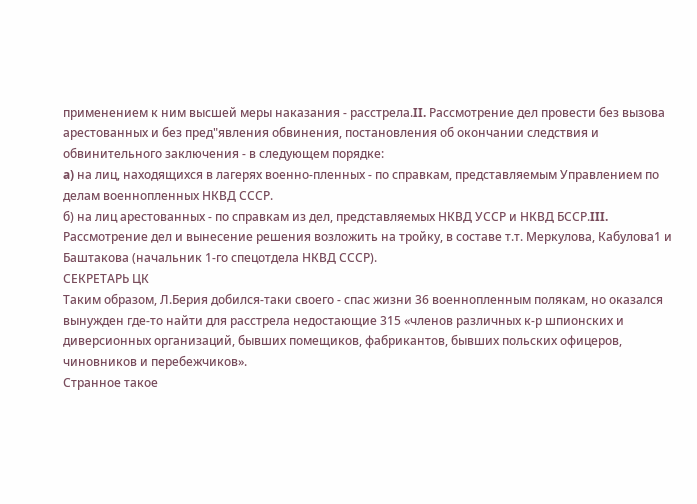применением к ним высшей меры наказания - расстрела.II. Рассмотрение дел провести без вызова арестованных и без пред"явления обвинения, постановления об окончании следствия и обвинительного заключения - в следующем порядке:
a) на лиц, находящихся в лагерях военно-пленных - по справкам, представляемым Управлением по делам военнопленных НКВД СССР.
б) на лиц арестованных - по справкам из дел, представляемых НКВД УССР и НКВД БССР.III. Рассмотрение дел и вынесение решения возложить на тройку, в составе т.т. Меркулова, Кабулова1 и Баштакова (начальник 1-го спецотдела НКВД СССР).
СЕКРЕТАРЬ ЦК
Таким образом, Л.Берия добился-таки своего - спас жизни 36 военнопленным полякам, но оказался вынужден где-то найти для расстрела недостающие 315 «членов различных к-р шпионских и диверсионных организаций, бывших помещиков, фабрикантов, бывших польских офицеров, чиновников и перебежчиков».
Странное такое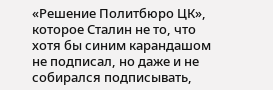«Решение Политбюро ЦК», которое Сталин не то, что хотя бы синим карандашом не подписал, но даже и не собирался подписывать,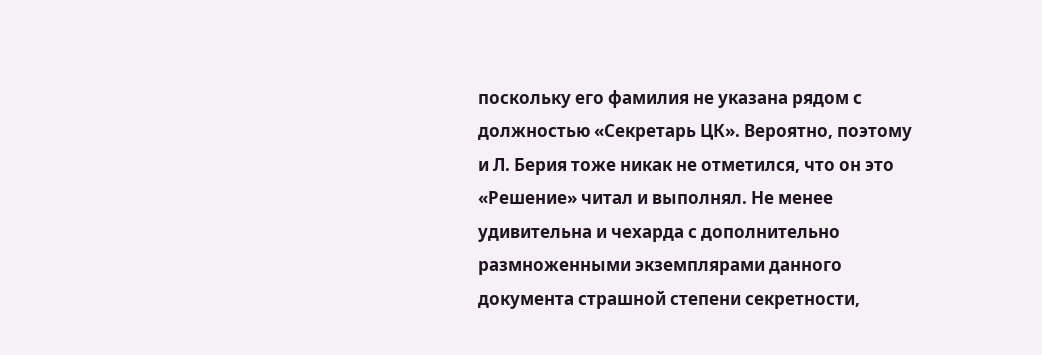поскольку его фамилия не указана рядом с должностью «Секретарь ЦК». Вероятно, поэтому и Л. Берия тоже никак не отметился, что он это «Решение» читал и выполнял. Не менее удивительна и чехарда с дополнительно размноженными экземплярами данного документа страшной степени секретности,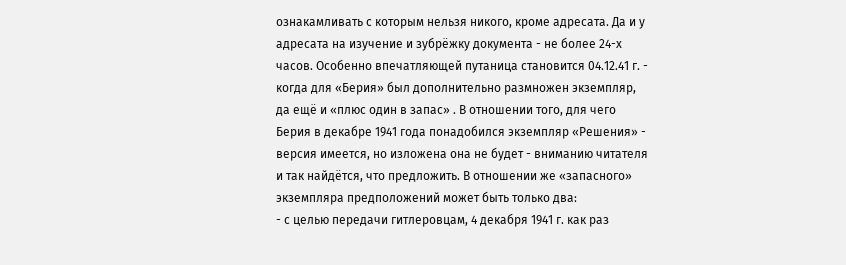ознакамливать с которым нельзя никого, кроме адресата. Да и у адресата на изучение и зубрёжку документа - не более 24-х часов. Особенно впечатляющей путаница становится 04.12.41 г. - когда для «Берия» был дополнительно размножен экземпляр, да ещё и «плюс один в запас» . В отношении того, для чего Берия в декабре 1941 года понадобился экземпляр «Решения» - версия имеется, но изложена она не будет - вниманию читателя и так найдётся, что предложить. В отношении же «запасного» экземпляра предположений может быть только два:
- с целью передачи гитлеровцам, 4 декабря 1941 г. как раз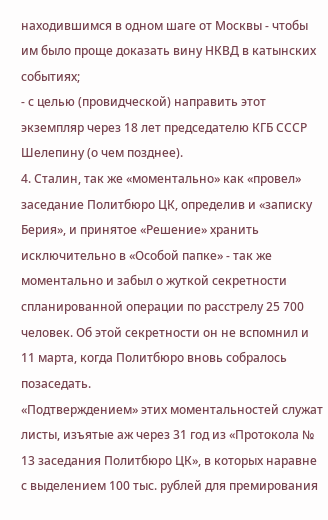находившимся в одном шаге от Москвы - чтобы им было проще доказать вину НКВД в катынских событиях;
- с целью (провидческой) направить этот экземпляр через 18 лет председателю КГБ СССР Шелепину (о чем позднее).
4. Сталин, так же «моментально» как «провел» заседание Политбюро ЦК, определив и «записку Берия», и принятое «Решение» хранить исключительно в «Особой папке» - так же моментально и забыл о жуткой секретности спланированной операции по расстрелу 25 700 человек. Об этой секретности он не вспомнил и 11 марта, когда Политбюро вновь собралось позаседать.
«Подтверждением» этих моментальностей служат листы, изъятые аж через 31 год из «Протокола № 13 заседания Политбюро ЦК», в которых наравне с выделением 100 тыс. рублей для премирования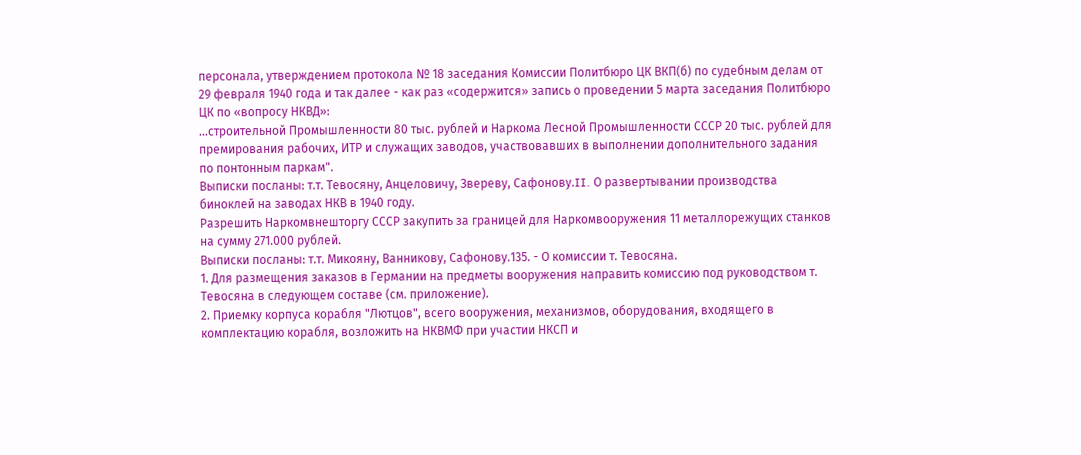персонала, утверждением протокола № 18 заседания Комиссии Политбюро ЦК ВКП(б) по судебным делам от 29 февраля 1940 года и так далее - как раз «содержится» запись о проведении 5 марта заседания Политбюро ЦК по «вопросу НКВД»:
...строительной Промышленности 80 тыс. рублей и Наркома Лесной Промышленности СССР 20 тыс. рублей для премирования рабочих, ИТР и служащих заводов, участвовавших в выполнении дополнительного задания по понтонным паркам".
Выписки посланы: т.т. Тевосяну, Анцеловичу, Звереву, Сафонову.II. О развертывании производства биноклей на заводах НКВ в 1940 году.
Разрешить Наркомвнешторгу СССР закупить за границей для Наркомвооружения 11 металлорежущих станков на сумму 271.000 рублей.
Выписки посланы: т.т. Микояну, Ванникову, Сафонову.135. - О комиссии т. Тевосяна.
1. Для размещения заказов в Германии на предметы вооружения направить комиссию под руководством т. Тевосяна в следующем составе (см. приложение).
2. Приемку корпуса корабля "Лютцов", всего вооружения, механизмов, оборудования, вxoдящего в комплектацию корабля, возложить на НКВМФ при участии НКСП и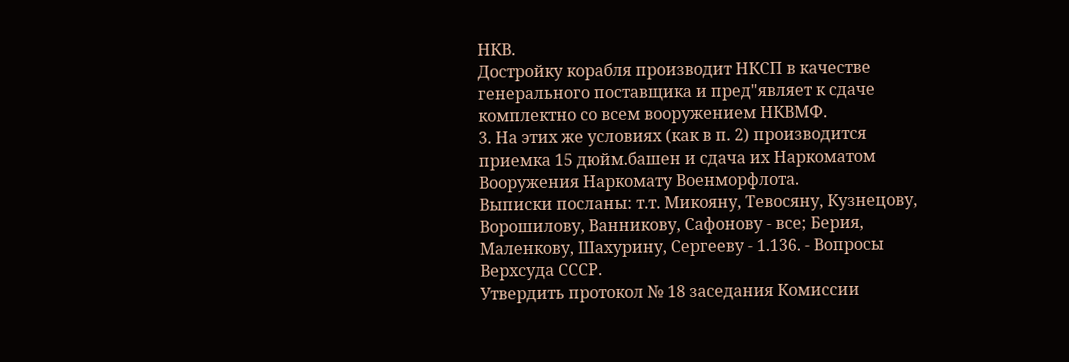НКВ.
Достройку корабля производит НКСП в качестве генерального поставщика и пред"являет к сдаче комплектно со всем вооружением НКВМФ.
3. На этих же условиях (как в п. 2) производится приемка 15 дюйм.башен и сдача их Наркоматом Вооружения Наркомату Военморфлота.
Выписки посланы: т.т. Микояну, Тевосяну, Кузнецову, Ворошилову, Ванникову, Сафонову - все; Берия, Маленкову, Шахурину, Сергееву - 1.136. - Вопросы Верхсуда СССР.
Утвердить протокол № 18 заседания Комиссии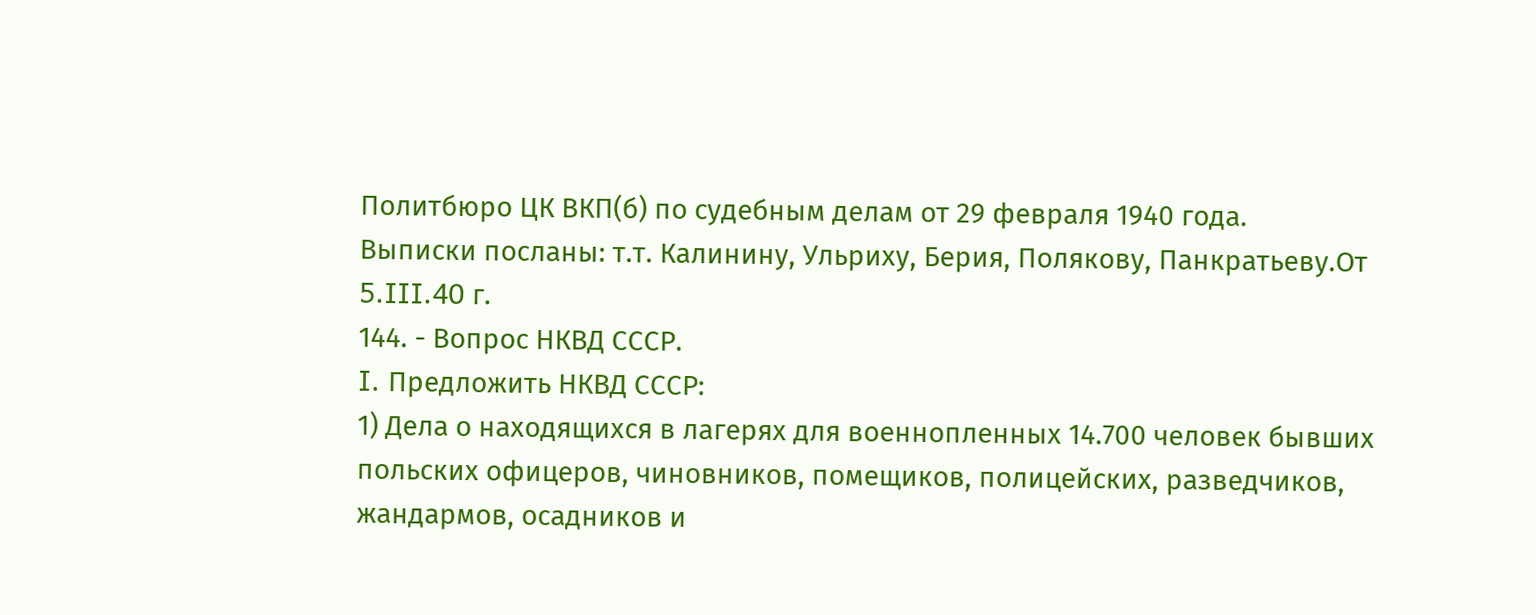Политбюро ЦК ВКП(б) по судебным делам от 29 февраля 1940 года.
Выписки посланы: т.т. Калинину, Ульриху, Берия, Пoлякoвy, Пaнкpaтьевy.От 5.III.40 г.
144. - Вопрос НКВД СССР.
I. Предложить НКВД СССР:
1) Дела о находящихся в лагерях для военнопленных 14.700 человек бывших польских офицеров, чиновников, помещиков, полицейских, разведчиков, жандармов, осадников и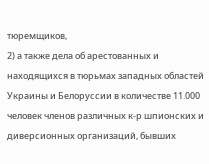тюремщиков,
2) а также дела об арестованных и находящихся в тюрьмах западных областей Украины и Белоруссии в количестве 11.000 человек членов различных к-р шпионских и диверсионных организаций, бывших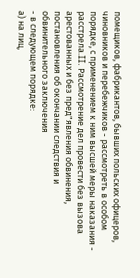помещиков, фабрикантов, бывших польских офицеров, чиновников и перебежчиков - рассмотреть в особом порядке, с применением к ним высшей меры наказания - расстрела.II. Рассмотрение дел провести без вызова арестованных и без пред"явления обвинения, постановления об окончании следствия и обвинительного заключения
- в следующем порядке:
а) на лиц,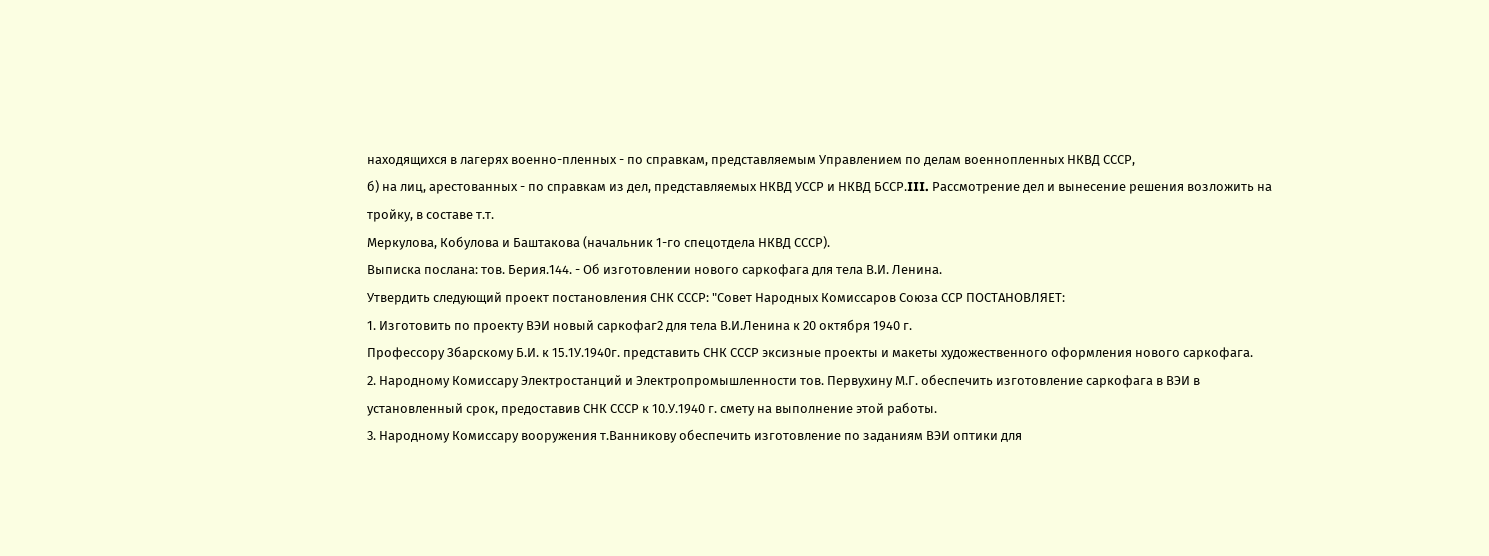находящихся в лагерях военно-пленных - по справкам, представляемым Управлением по делам военнопленных НКВД СССР,
б) на лиц, арестованных - по справкам из дел, представляемых НКВД УССР и НКВД БССР.III. Рассмотрение дел и вынесение решения возложить на тройку, в составе т.т.
Меркулова, Кобулова и Баштакова (начальник 1-го спецотдела НКВД СССР).
Выписка послана: тов. Берия.144. - Об изготовлении нового саркофага для тела В.И. Ленина.
Утвердить следующий проект постановления СНК СССР: "Совет Народных Комиссаров Союза ССР ПОСТАНОВЛЯЕТ:
1. Изготовить по проекту ВЭИ новый саркофаг2 для тела В.И.Ленина к 20 октября 1940 г.
Профессору Збарскому Б.И. к 15.1У.1940г. представить СНК СССР эксизные проекты и макеты художественного оформления нового саркофага.
2. Народному Комиссару Электростанций и Электропромышленности тов. Первухину М.Г. обеспечить изготовление саркофага в ВЭИ в установленный срок, предоставив СНК СССР к 10.У.1940 г. смету на выполнение этой работы.
3. Народному Комиссару вооружения т.Ванникову обеспечить изготовление по заданиям ВЭИ оптики для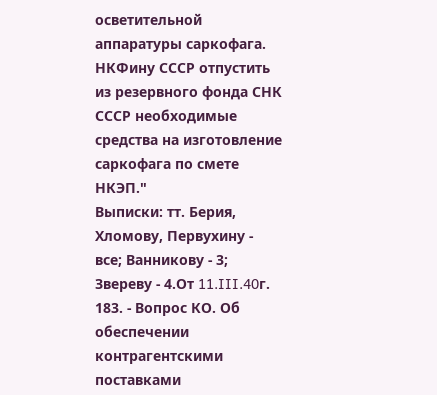осветительной аппаратуры саркофага.
НКФину СССР отпустить из резервного фонда СНК СССР необходимые средства на изготовление саркофага по смете НКЭП."
Выписки: тт. Берия, Хломову, Первухину - все; Ванникову - 3; Звереву - 4.От 11.III.40г.
183. - Вопрос КО. Об обеспечении контрагентскими поставками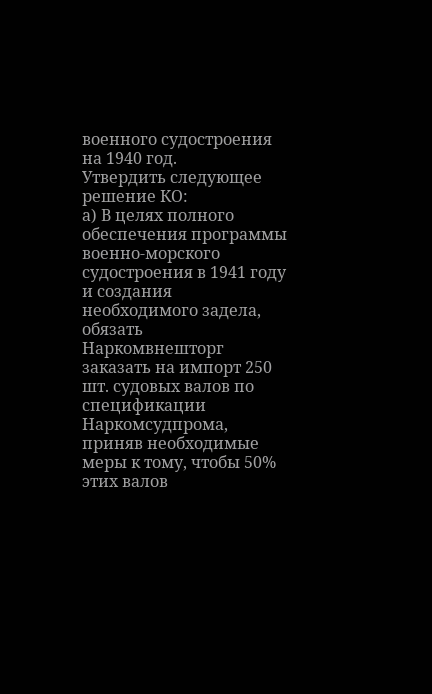военного судостроения на 1940 год.
Утвердить следующее решение КО:
а) В целях полного обеспечения программы военно-морского судостроения в 1941 году и создания необходимого задела, обязать Наркомвнешторг заказать на импорт 250 шт. судовых валов по спецификации Наркомсудпрома, приняв необходимые меры к тому, чтобы 50% этих валов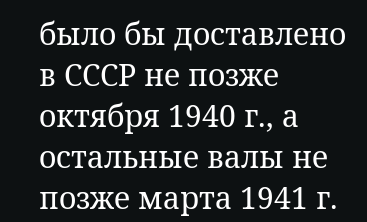было бы доставлено в СССР не позже октября 1940 г., а остальные валы не позже марта 1941 г.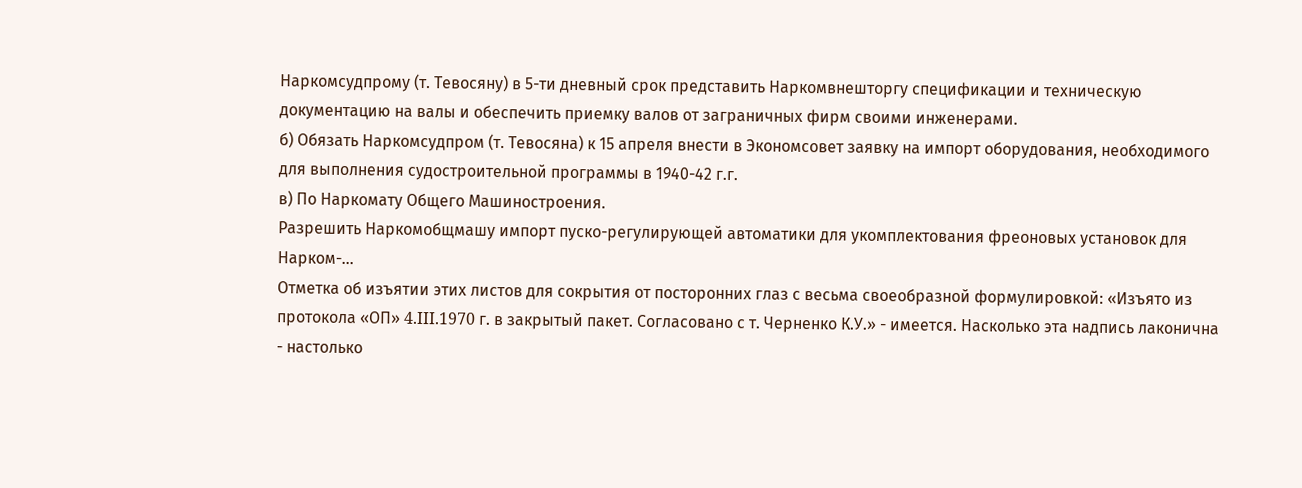Наркомсудпрому (т. Тевосяну) в 5-ти дневный срок представить Наркомвнешторгу спецификации и техническую документацию на валы и обеспечить приемку валов от заграничных фирм своими инженерами.
б) Обязать Наркомсудпром (т. Тевосяна) к 15 апреля внести в Экономсовет заявку на импорт оборудования, необходимого для выполнения судостроительной программы в 1940-42 г.г.
в) По Наркомату Общего Машиностроения.
Разрешить Наркомобщмашу импорт пуско-регулирующей автоматики для укомплектования фреоновых установок для Нарком-...
Отметка об изъятии этих листов для сокрытия от посторонних глаз с весьма своеобразной формулировкой: «Изъято из протокола «ОП» 4.III.1970 г. в закрытый пакет. Согласовано с т. Черненко К.У.» - имеется. Насколько эта надпись лаконична - настолько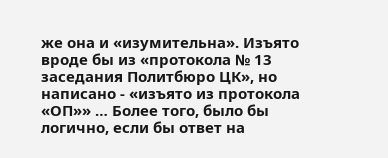же она и «изумительна». Изъято вроде бы из «протокола № 13 заседания Политбюро ЦК», но написано - «изъято из протокола «ОП»» … Более того, было бы логично, если бы ответ на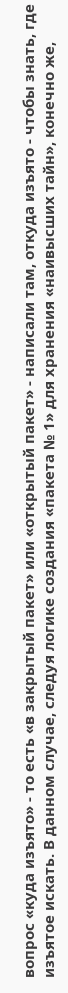вопрос «куда изъято» - то есть «в закрытый пакет» или «открытый пакет» - написали там, откуда изъято - чтобы знать, где изъятое искать. В данном случае, следуя логике создания «пакета № 1» для хранения «наивысших тайн», конечно же,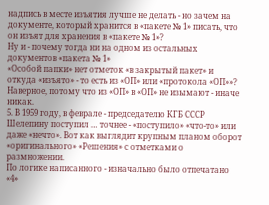надпись в месте изъятия лучше не делать - но зачем на документе, который хранится в «пакете № 1» писать, что он изъят для хранения в «пакете № 1»?
Ну и - почему тогда ни на одном из остальных документов «пакета № 1»
«Особой папки» нет отметок «в закрытый пакет» и откуда «изъято» - то есть из «ОП» или «протокола «ОП»»? Наверное, потому что из «ОП» в «ОП» не изымают - иначе никак.
5. В 1959 году, в феврале - председателю КГБ СССР Шелепину поступил … точнее - «поступило» «что-то» или даже «нечто». Вот как выглядит крупным планом оборот «оригинального» «Решения» с отметками о размножении.
По логике написанного - изначально было отпечатано «4»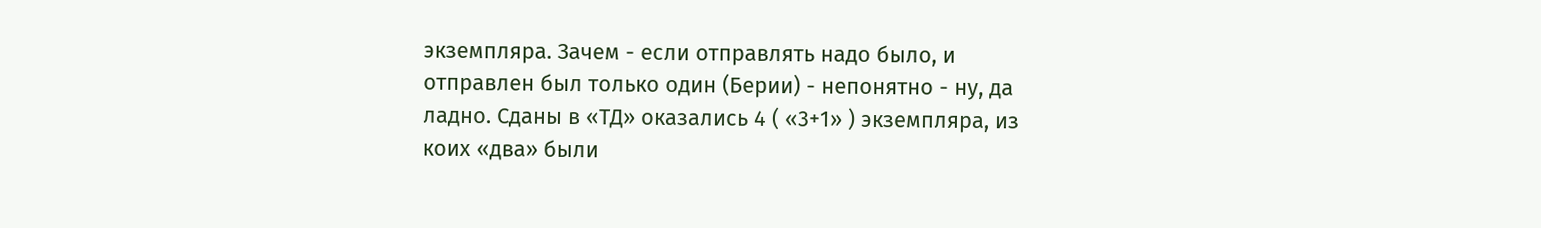экземпляра. Зачем - если отправлять надо было, и отправлен был только один (Берии) - непонятно - ну, да ладно. Сданы в «ТД» оказались 4 ( «3+1» ) экземпляра, из коих «два» были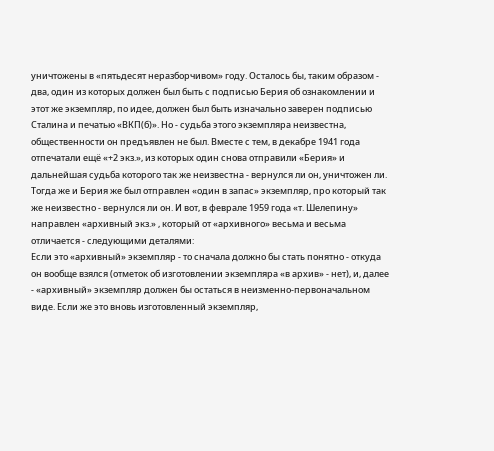уничтожены в «пятьдесят неразборчивом» году. Осталось бы, таким образом - два, один из которых должен был быть с подписью Берия об ознакомлении и этот же экземпляр, по идее, должен был быть изначально заверен подписью Сталина и печатью «ВКП(б)». Но - судьба этого экземпляра неизвестна, общественности он предъявлен не был. Вместе с тем, в декабре 1941 года отпечатали ещё «+2 экз.», из которых один снова отправили «Берия» и дальнейшая судьба которого так же неизвестна - вернулся ли он, уничтожен ли. Тогда же и Берия же был отправлен «один в запас» экземпляр, про который так же неизвестно - вернулся ли он. И вот, в феврале 1959 года «т. Шелепину» направлен «архивный экз.» , который от «архивного» весьма и весьма отличается - следующими деталями:
Если это «архивный» экземпляр - то сначала должно бы стать понятно - откуда он вообще взялся (отметок об изготовлении экземпляра «в архив» - нет), и, далее - «архивный» экземпляр должен бы остаться в неизменно-первоначальном виде. Если же это вновь изготовленный экземпляр,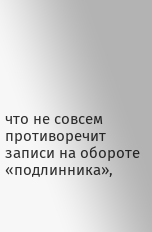что не совсем противоречит записи на обороте «подлинника»,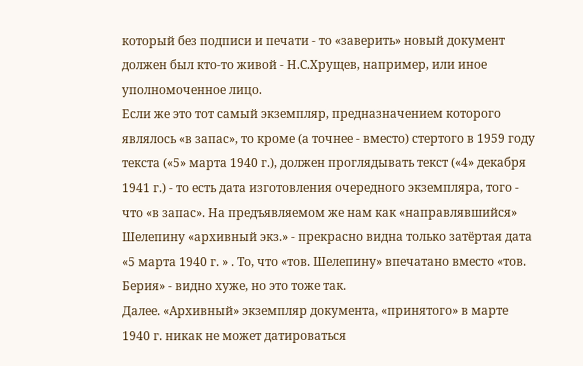который без подписи и печати - то «заверить» новый документ должен был кто-то живой - Н.С.Хрущев, например, или иное уполномоченное лицо.
Если же это тот самый экземпляр, предназначением которого являлось «в запас», то кроме (а точнее - вместо) стертого в 1959 году текста («5» марта 1940 г.), должен проглядывать текст («4» декабря 1941 г.) - то есть дата изготовления очередного экземпляра, того - что «в запас». На предъявляемом же нам как «направлявшийся» Шелепину «архивный экз.» - прекрасно видна только затёртая дата «5 марта 1940 г. » . То, что «тов. Шелепину» впечатано вместо «тов. Берия» - видно хуже, но это тоже так.
Далее. «Архивный» экземпляр документа, «принятого» в марте 1940 г. никак не может датироваться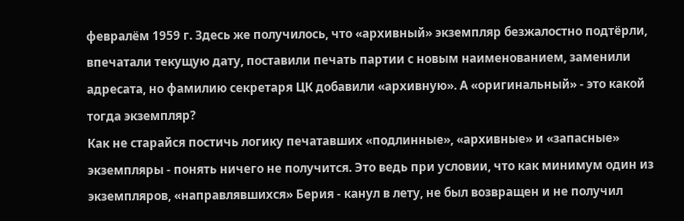февралём 1959 г. Здесь же получилось, что «архивный» экземпляр безжалостно подтёрли, впечатали текущую дату, поставили печать партии с новым наименованием, заменили адресата, но фамилию секретаря ЦК добавили «архивную». А «оригинальный» - это какой тогда экземпляр?
Как не старайся постичь логику печатавших «подлинные», «архивные» и «запасные» экземпляры - понять ничего не получится. Это ведь при условии, что как минимум один из экземпляров, «направлявшихся» Берия - канул в лету, не был возвращен и не получил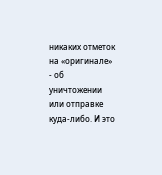никаких отметок на «оригинале» - об уничтожении или отправке куда-либо. И это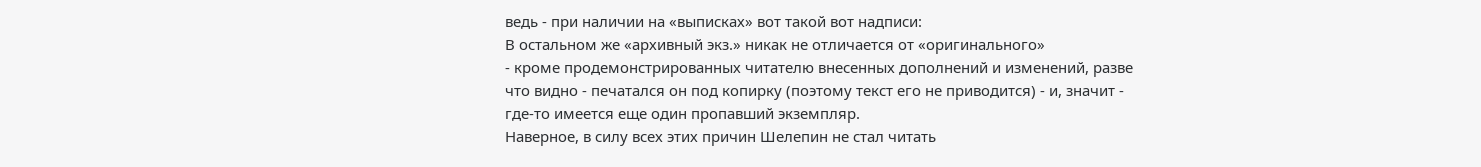ведь - при наличии на «выписках» вот такой вот надписи:
В остальном же «архивный экз.» никак не отличается от «оригинального»
- кроме продемонстрированных читателю внесенных дополнений и изменений, разве что видно - печатался он под копирку (поэтому текст его не приводится) - и, значит - где-то имеется еще один пропавший экземпляр.
Наверное, в силу всех этих причин Шелепин не стал читать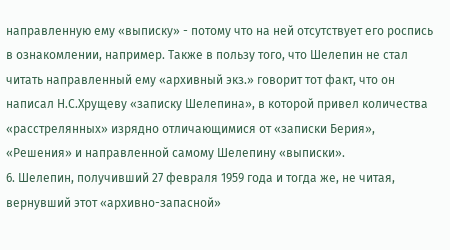направленную ему «выписку» - потому что на ней отсутствует его роспись в ознакомлении, например. Также в пользу того, что Шелепин не стал читать направленный ему «архивный экз.» говорит тот факт, что он написал Н.С.Хрущеву «записку Шелепина», в которой привел количества «расстрелянных» изрядно отличающимися от «записки Берия», «Решения» и направленной самому Шелепину «выписки».
6. Шелепин, получивший 27 февраля 1959 года и тогда же, не читая, вернувший этот «архивно-запасной»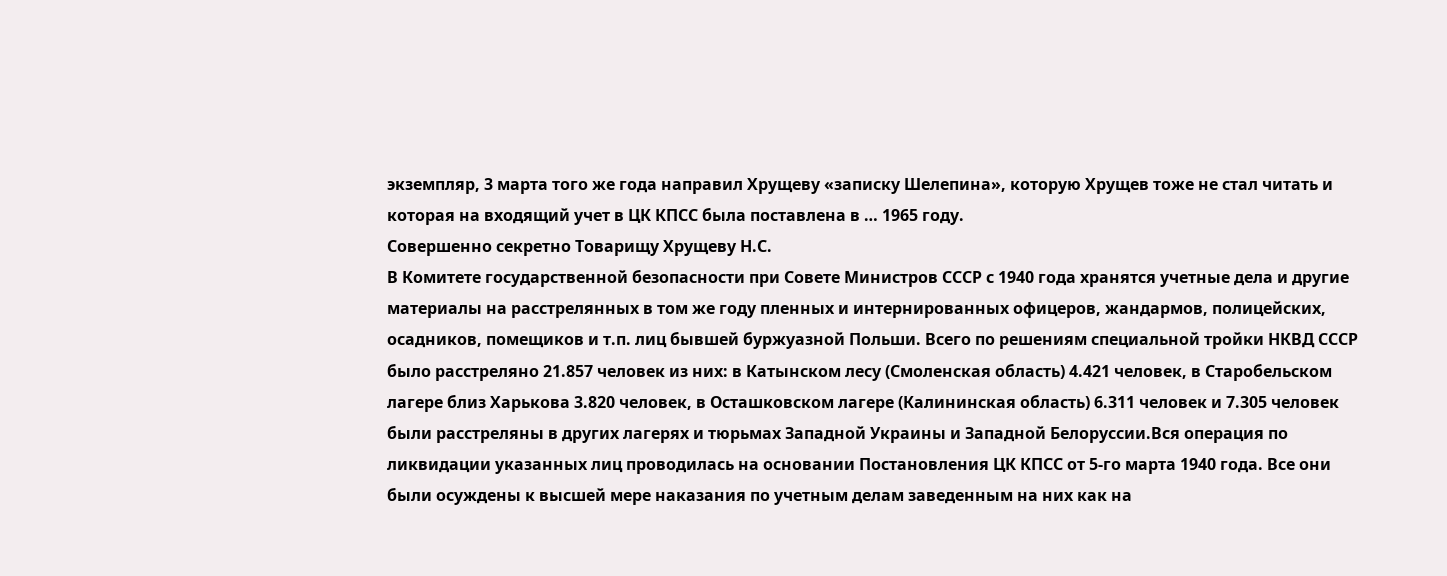экземпляр, 3 марта того же года направил Хрущеву «записку Шелепина», которую Хрущев тоже не стал читать и которая на входящий учет в ЦК КПСС была поставлена в … 1965 году.
Совершенно секретно Товарищу Хрущеву Н.С.
В Комитете государственной безопасности при Совете Министров СССР с 1940 года хранятся учетные дела и другие материалы на расстрелянных в том же году пленных и интернированных офицеров, жандармов, полицейских, осадников, помещиков и т.п. лиц бывшей буржуазной Польши. Всего по решениям специальной тройки НКВД СССР было расстреляно 21.857 человек из них: в Катынском лесу (Смоленская область) 4.421 человек, в Старобельском лагере близ Харькова 3.820 человек, в Осташковском лагере (Калининская область) 6.311 человек и 7.305 человек были расстреляны в других лагерях и тюрьмах Западной Украины и Западной Белоруссии.Вся операция по ликвидации указанных лиц проводилась на основании Постановления ЦК КПСС от 5-го марта 1940 года. Все они были осуждены к высшей мере наказания по учетным делам заведенным на них как на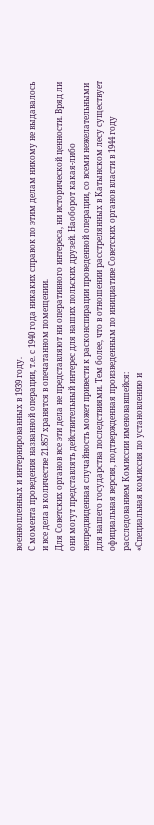военнопленных и интернированных в 1939 году.
С момента проведения названной операции, т.е. с 1940 года никаких справок по этим делам никому не выдавалось и все дела в количестве 21.857 хранятся в опечатанном помещении.
Для Советских органов все эти дела не представляют ни оперативного интереса, ни исторической ценности. Вряд ли они могут представлять действительный интерес для наших польских друзей. Наоборот какая-либо непредвиденная случайность может привести к расконспирации проведенной операции, со всеми нежелательными для нашего государства последствиями. Тем более, что в отношении расстрелянных в Катынском лесу существует официальная версия, подтвержденная произведенным по инициативе Советских органов власти в 1944 году расследованием Комиссии именовавшейся:
«Специальная комиссия по установлению и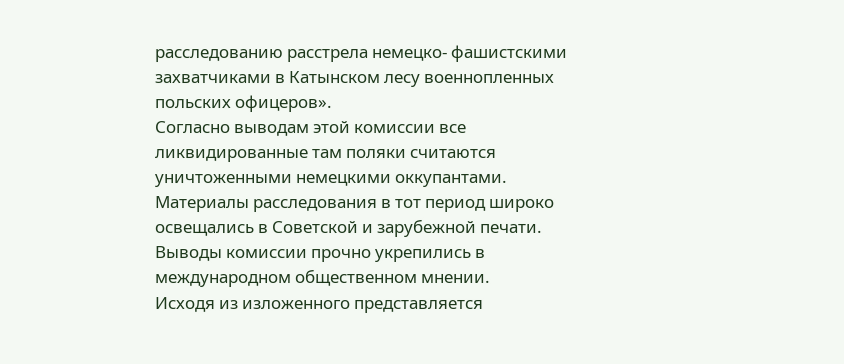расследованию расстрела немецко- фашистскими захватчиками в Катынском лесу военнопленных польских офицеров».
Согласно выводам этой комиссии все ликвидированные там поляки считаются уничтоженными немецкими оккупантами. Материалы расследования в тот период широко освещались в Советской и зарубежной печати. Выводы комиссии прочно укрепились в международном общественном мнении.
Исходя из изложенного представляется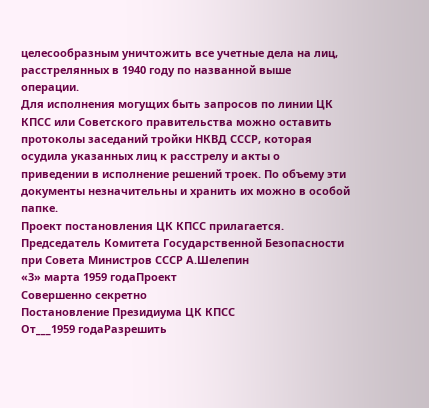целесообразным уничтожить все учетные дела на лиц, расстрелянных в 1940 году по названной выше операции.
Для исполнения могущих быть запросов по линии ЦК КПСС или Советского правительства можно оставить протоколы заседаний тройки НКВД СССР, которая осудила указанных лиц к расстрелу и акты о приведении в исполнение решений троек. По объему эти документы незначительны и хранить их можно в особой папке.
Проект постановления ЦК КПСС прилагается.
Председатель Комитета Государственной Безопасности при Совета Министров СССР А.Шелепин
«3» марта 1959 годаПроект
Совершенно секретно
Постановление Президиума ЦК КПСС
От___1959 годаРазрешить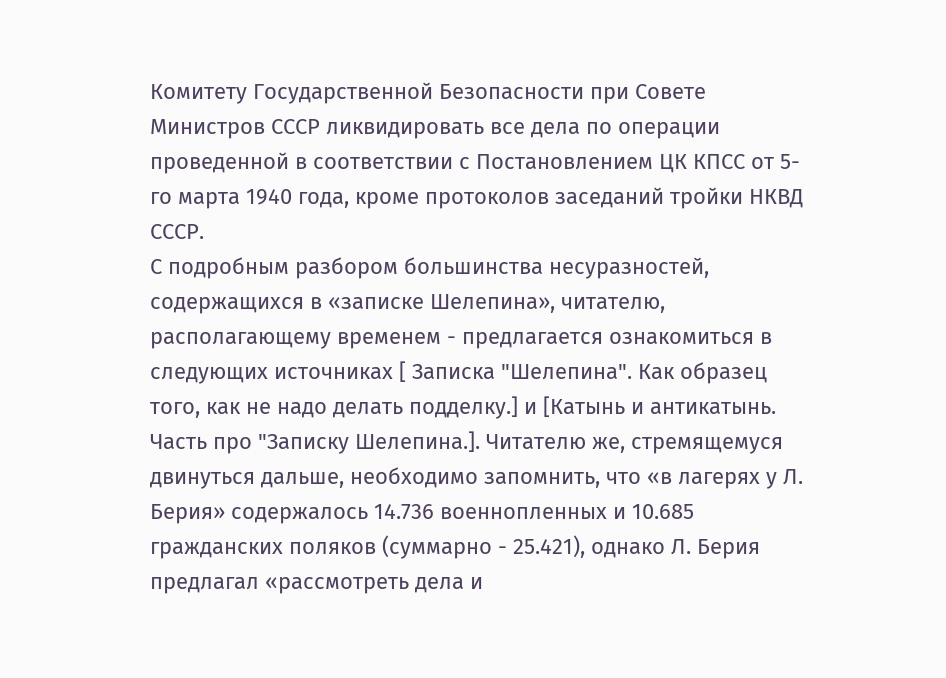Комитету Государственной Безопасности при Совете Министров СССР ликвидировать все дела по операции проведенной в соответствии с Постановлением ЦК КПСС от 5-го марта 1940 года, кроме протоколов заседаний тройки НКВД СССР.
С подробным разбором большинства несуразностей, содержащихся в «записке Шелепина», читателю, располагающему временем - предлагается ознакомиться в следующих источниках [ Записка "Шелепина". Как образец того, как не надо делать подделку.] и [Катынь и антикатынь. Часть про "Записку Шелепина.]. Читателю же, стремящемуся двинуться дальше, необходимо запомнить, что «в лагерях у Л. Берия» содержалось 14.736 военнопленных и 10.685 гражданских поляков (суммарно - 25.421), однако Л. Берия предлагал «рассмотреть дела и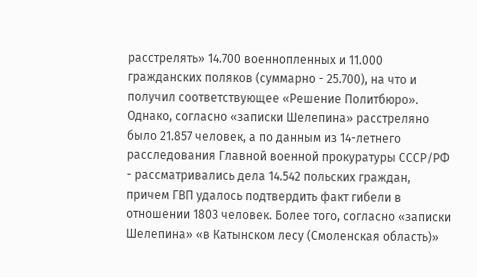расстрелять» 14.700 военнопленных и 11.000 гражданских поляков (суммарно - 25.700), на что и получил соответствующее «Решение Политбюро». Однако, согласно «записки Шелепина» расстреляно было 21.857 человек, а по данным из 14-летнего расследования Главной военной прокуратуры СССР/РФ - рассматривались дела 14.542 польских граждан, причем ГВП удалось подтвердить факт гибели в отношении 1803 человек. Более того, согласно «записки Шелепина» «в Катынском лесу (Смоленская область)»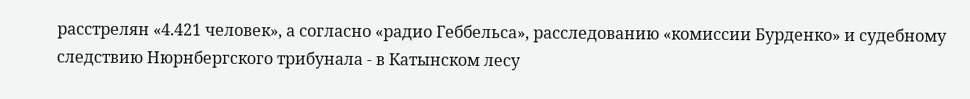расстрелян «4.421 человек», а согласно «радио Геббельса», расследованию «комиссии Бурденко» и судебному следствию Нюрнбергского трибунала - в Катынском лесу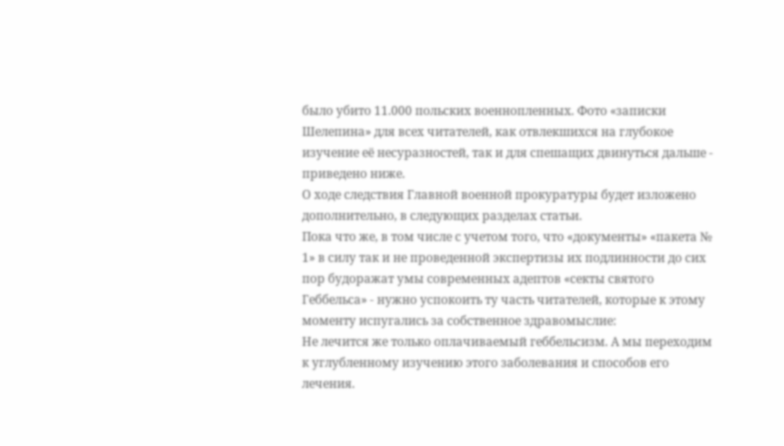было убито 11.000 польских военнопленных. Фото «записки Шелепина» для всех читателей, как отвлекшихся на глубокое изучение её несуразностей, так и для спешащих двинуться дальше - приведено ниже.
О ходе следствия Главной военной прокуратуры будет изложено дополнительно, в следующих разделах статьи.
Пока что же, в том числе с учетом того, что «документы» «пакета № 1» в силу так и не проведенной экспертизы их подлинности до сих пор будоражат умы современных адептов «секты святого Геббельса» - нужно успокоить ту часть читателей, которые к этому моменту испугались за собственное здравомыслие:
Не лечится же только оплачиваемый геббельсизм. А мы переходим к углубленному изучению этого заболевания и способов его лечения.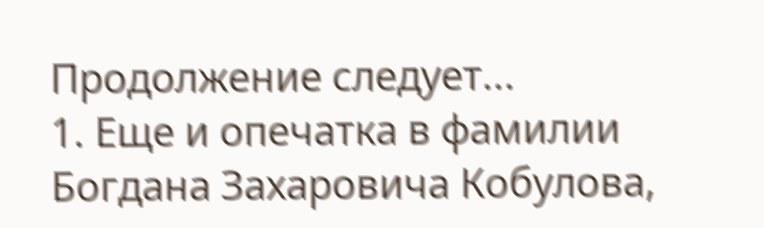Продолжение следует...
1. Еще и опечатка в фамилии Богдана Захаровича Кобулова,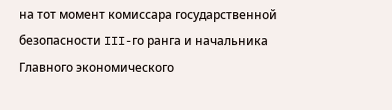на тот момент комиссара государственной безопасности III-го ранга и начальника Главного экономического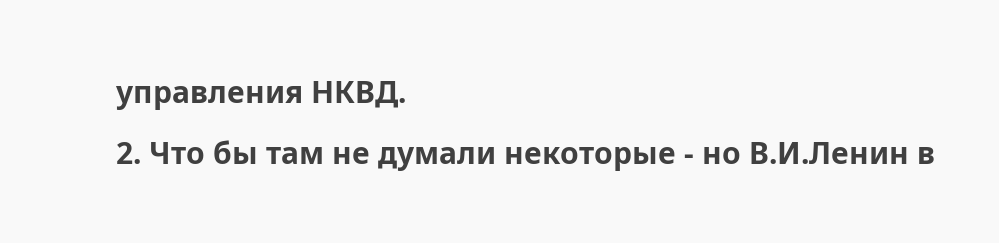управления НКВД.
2. Что бы там не думали некоторые - но В.И.Ленин в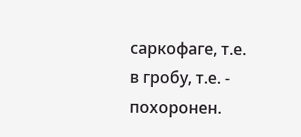саркофаге, т.е. в гробу, т.е. - похоронен.